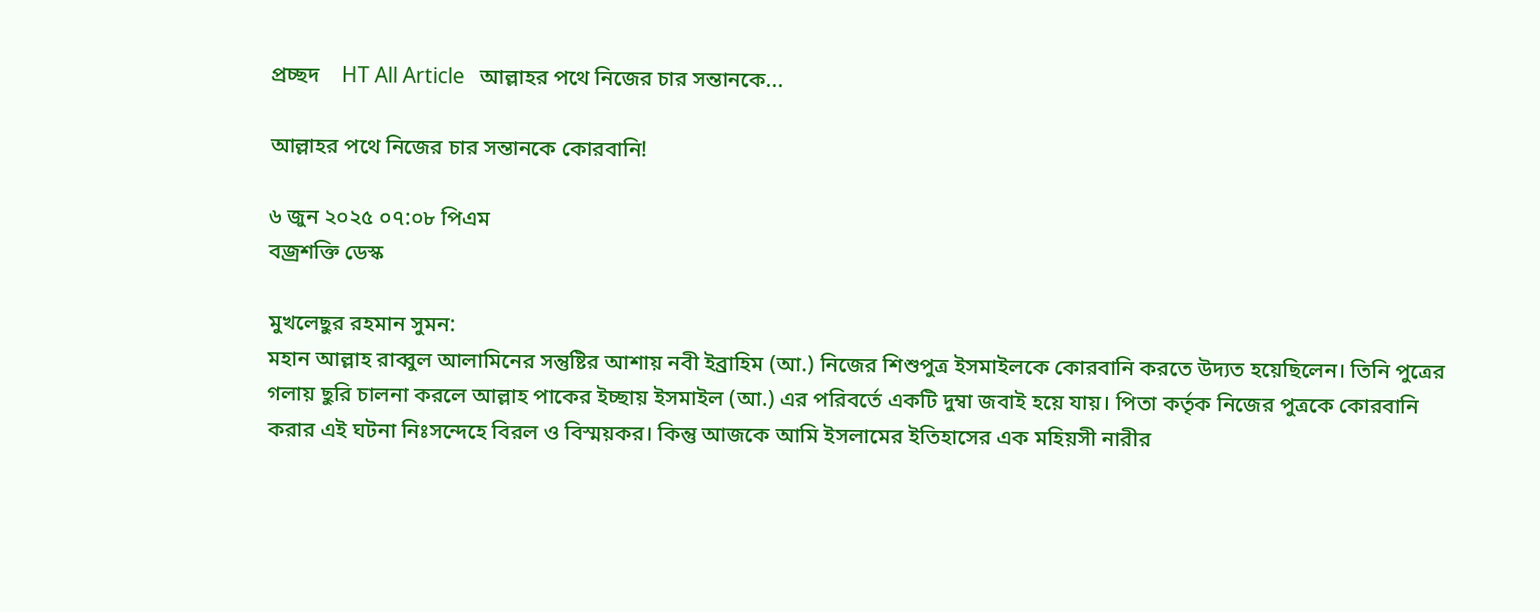প্রচ্ছদ    HT All Article   আল্লাহর পথে নিজের চার সন্তানকে...

আল্লাহর পথে নিজের চার সন্তানকে কোরবানি!

৬ জুন ২০২৫ ০৭:০৮ পিএম
বজ্রশক্তি ডেস্ক

মুখলেছুর রহমান সুমন:
মহান আল্লাহ রাব্বুল আলামিনের সন্তুষ্টির আশায় নবী ইব্রাহিম (আ.) নিজের শিশুপুত্র ইসমাইলকে কোরবানি করতে উদ্যত হয়েছিলেন। তিনি পুত্রের গলায় ছুরি চালনা করলে আল্লাহ পাকের ইচ্ছায় ইসমাইল (আ.) এর পরিবর্তে একটি দুম্বা জবাই হয়ে যায়। পিতা কর্তৃক নিজের পুত্রকে কোরবানি করার এই ঘটনা নিঃসন্দেহে বিরল ও বিস্ময়কর। কিন্তু আজকে আমি ইসলামের ইতিহাসের এক মহিয়সী নারীর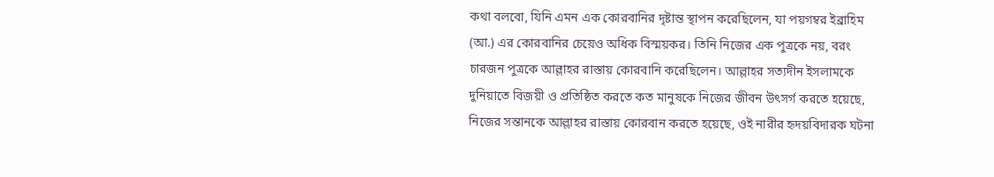কথা বলবো, যিনি এমন এক কোরবানির দৃষ্টান্ত স্থাপন করেছিলেন, যা পয়গম্বর ইব্রাহিম (আ.) এর কোরবানির চেয়েও অধিক বিস্ময়কর। তিনি নিজের এক পুত্রকে নয়, বরং চারজন পুত্রকে আল্লাহর রাস্তায় কোরবানি করেছিলেন। আল্লাহর সত্যদীন ইসলামকে দুনিয়াতে বিজয়ী ও প্রতিষ্ঠিত করতে কত মানুষকে নিজের জীবন উৎসর্গ করতে হয়েছে, নিজের সন্তানকে আল্লাহর রাস্তায় কোরবান করতে হয়েছে, ওই নারীর হৃদয়বিদারক ঘটনা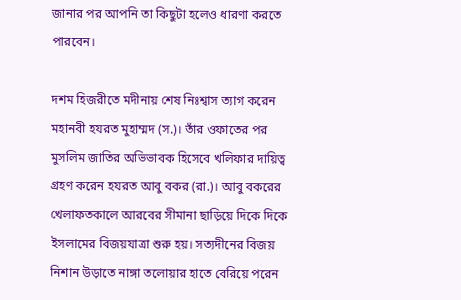জানার পর আপনি তা কিছুটা হলেও ধারণা করতে পারবেন।

দশম হিজরীতে মদীনায় শেষ নিঃশ্বাস ত্যাগ করেন মহানবী হযরত মুহাম্মদ (স.)। তাঁর ওফাতের পর মুসলিম জাতির অভিভাবক হিসেবে খলিফার দায়িত্ব গ্রহণ করেন হযরত আবু বকর (রা.)। আবু বকরের খেলাফতকালে আরবের সীমানা ছাড়িয়ে দিকে দিকে ইসলামের বিজয়যাত্রা শুরু হয়। সত্যদীনের বিজয় নিশান উড়াতে নাঙ্গা তলোয়ার হাতে বেরিয়ে পরেন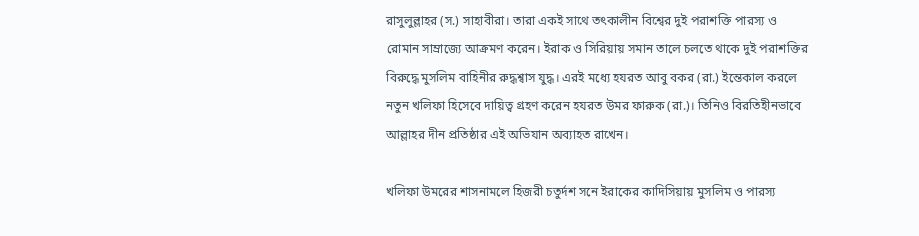রাসুলুল্লাহর (স.) সাহাবীরা। তারা একই সাথে তৎকালীন বিশ্বের দুই পরাশক্তি পারস্য ও রোমান সাম্রাজ্যে আক্রমণ করেন। ইরাক ও সিরিয়ায় সমান তালে চলতে থাকে দুই পরাশক্তির বিরুদ্ধে মুসলিম বাহিনীর রুদ্ধশ্বাস যুদ্ধ। এরই মধ্যে হযরত আবু বকর (রা.) ইন্তেকাল করলে নতুন খলিফা হিসেবে দায়িত্ব গ্রহণ করেন হযরত উমর ফারুক (রা.)। তিনিও বিরতিহীনভাবে আল্লাহর দীন প্রতিষ্ঠার এই অভিযান অব্যাহত রাখেন।

খলিফা উমরের শাসনামলে হিজরী চতুর্দশ সনে ইরাকের কাদিসিয়ায় মুসলিম ও পারস্য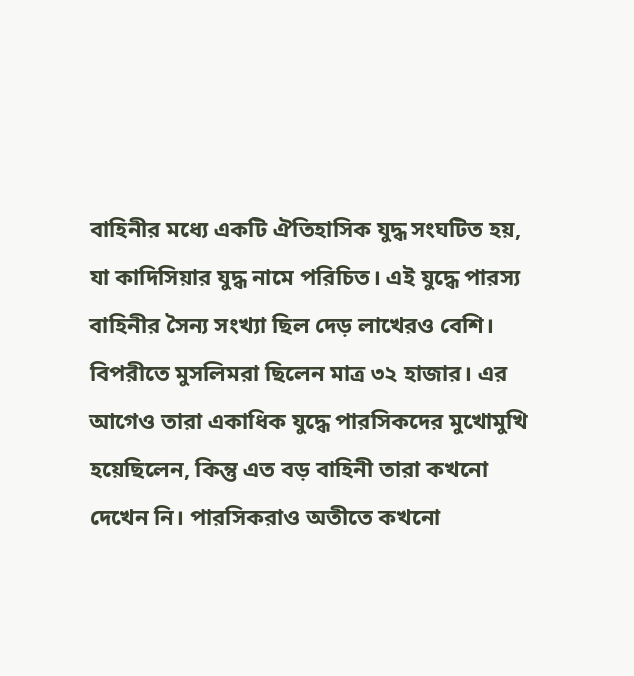বাহিনীর মধ্যে একটি ঐতিহাসিক যুদ্ধ সংঘটিত হয়, যা কাদিসিয়ার যুদ্ধ নামে পরিচিত। এই যুদ্ধে পারস্য বাহিনীর সৈন্য সংখ্যা ছিল দেড় লাখেরও বেশি। বিপরীতে মুসলিমরা ছিলেন মাত্র ৩২ হাজার। এর আগেও তারা একাধিক যুদ্ধে পারসিকদের মুখোমুখি হয়েছিলেন, কিন্তু এত বড় বাহিনী তারা কখনো দেখেন নি। পারসিকরাও অতীতে কখনো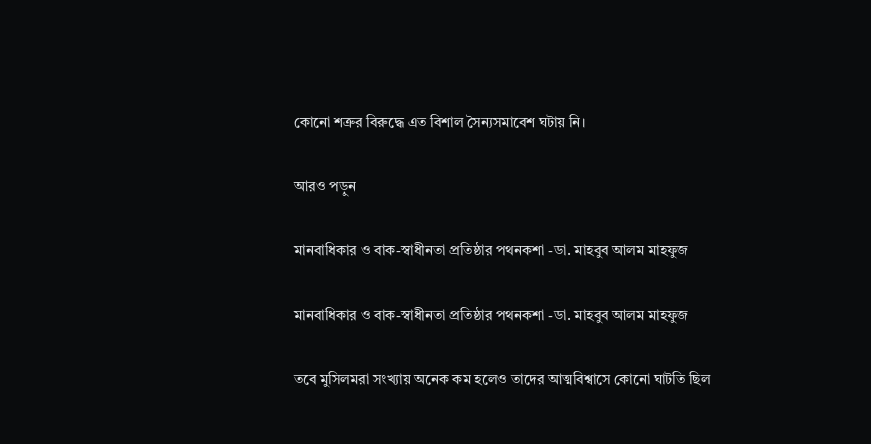কোনো শত্রুর বিরুদ্ধে এত বিশাল সৈন্যসমাবেশ ঘটায় নি।

আরও পড়ুন

মানবাধিকার ও বাক-স্বাধীনতা প্রতিষ্ঠার পথনকশা -ডা. মাহবুব আলম মাহফুজ

মানবাধিকার ও বাক-স্বাধীনতা প্রতিষ্ঠার পথনকশা -ডা. মাহবুব আলম মাহফুজ

তবে মুসিলমরা সংখ্যায় অনেক কম হলেও তাদের আত্মবিশ্বাসে কোনো ঘাটতি ছিল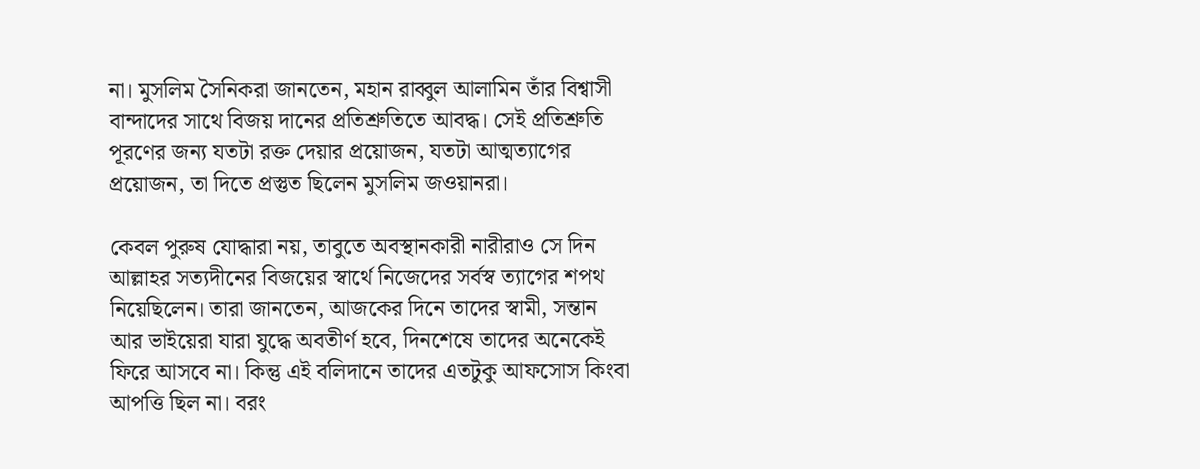না। মুসলিম সৈনিকরা জানতেন, মহান রাব্বুল আলামিন তাঁর বিশ্বাসী বান্দাদের সাথে বিজয় দানের প্রতিশ্রুতিতে আবদ্ধ। সেই প্রতিশ্রুতি পূরণের জন্য যতটা রক্ত দেয়ার প্রয়োজন, যতটা আত্মত্যাগের প্রয়োজন, তা দিতে প্রস্তুত ছিলেন মুসলিম জওয়ানরা।

কেবল পুরুষ যোদ্ধারা নয়, তাবুতে অবস্থানকারী নারীরাও সে দিন আল্লাহর সত্যদীনের বিজয়ের স্বার্থে নিজেদের সর্বস্ব ত্যাগের শপথ নিয়েছিলেন। তারা জানতেন, আজকের দিনে তাদের স্বামী, সন্তান আর ভাইয়েরা যারা যুদ্ধে অবতীর্ণ হবে, দিনশেষে তাদের অনেকেই ফিরে আসবে না। কিন্তু এই বলিদানে তাদের এতটুকু আফসোস কিংবা আপত্তি ছিল না। বরং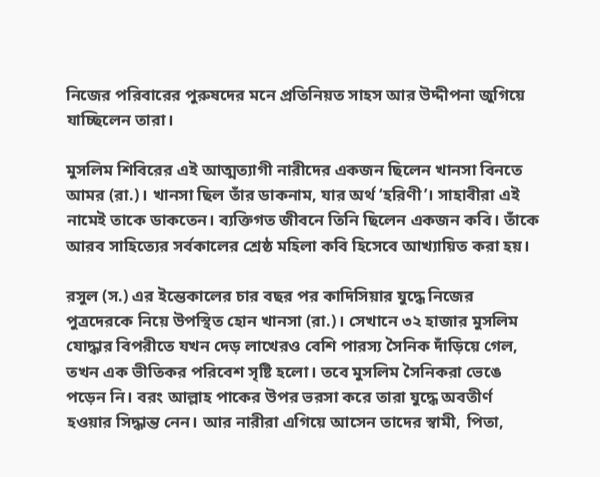নিজের পরিবারের পুরুষদের মনে প্রতিনিয়ত সাহস আর উদ্দীপনা জুগিয়ে যাচ্ছিলেন তারা।

মুসলিম শিবিরের এই আত্মত্যাগী নারীদের একজন ছিলেন খানসা বিনতে আমর (রা.)। খানসা ছিল তাঁর ডাকনাম, যার অর্থ ‘হরিণী’। সাহাবীরা এই নামেই তাকে ডাকতেন। ব্যক্তিগত জীবনে তিনি ছিলেন একজন কবি। তাঁকে আরব সাহিত্যের সর্বকালের শ্রেষ্ঠ মহিলা কবি হিসেবে আখ্যায়িত করা হয়।

রসুল (স.) এর ইন্তেকালের চার বছর পর কাদিসিয়ার যুদ্ধে নিজের পুত্রদেরকে নিয়ে উপস্থিত হোন খানসা (রা.)। সেখানে ৩২ হাজার মুসলিম যোদ্ধার বিপরীতে যখন দেড় লাখেরও বেশি পারস্য সৈনিক দাঁড়িয়ে গেল, তখন এক ভীতিকর পরিবেশ সৃষ্টি হলো। তবে মুসলিম সৈনিকরা ভেঙে পড়েন নি। বরং আল্লাহ পাকের উপর ভরসা করে তারা যুদ্ধে অবতীর্ণ হওয়ার সিদ্ধান্ত নেন। আর নারীরা এগিয়ে আসেন তাদের স্বামী, পিতা,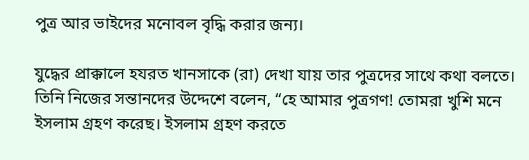পুত্র আর ভাইদের মনোবল বৃদ্ধি করার জন্য।

যুদ্ধের প্রাক্কালে হযরত খানসাকে (রা) দেখা যায় তার পুত্রদের সাথে কথা বলতে। তিনি নিজের সন্তানদের উদ্দেশে বলেন, “হে আমার পুত্রগণ! তোমরা খুশি মনে ইসলাম গ্রহণ করেছ। ইসলাম গ্রহণ করতে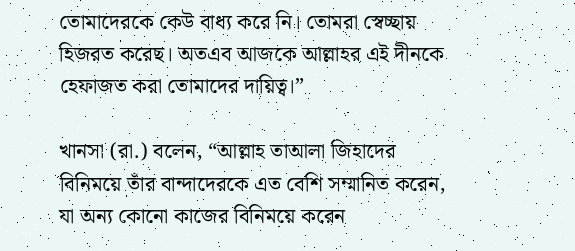তোমাদেরকে কেউ বাধ্য করে নি। তোমরা স্বেচ্ছায় হিজরত করেছ। অতএব আজকে আল্লাহর এই দীনকে হেফাজত করা তোমাদের দায়িত্ব।”

খানসা (রা.) বলেন, “আল্লাহ তাআলা জিহাদের বিনিময়ে তাঁর বান্দাদেরকে এত বেশি সম্মানিত করেন, যা অন্য কোনো কাজের বিনিময়ে করেন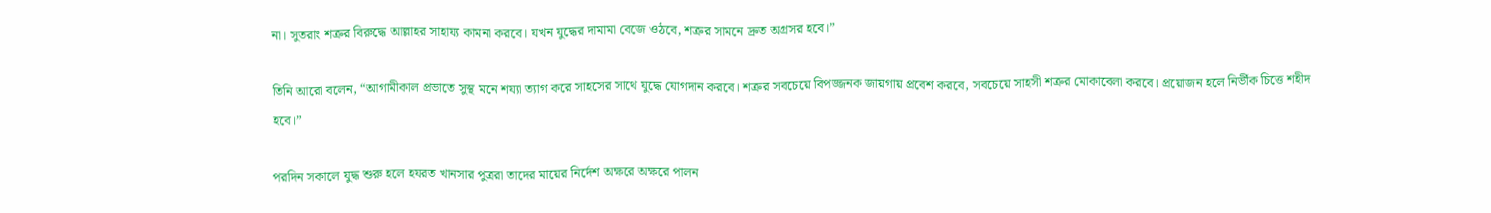না। সুতরাং শত্রুর বিরুদ্ধে আল্লাহর সাহায্য কামনা করবে। যখন যুদ্ধের দামামা বেজে ওঠবে, শত্রুর সামনে দ্রুত অগ্রসর হবে।”

তিনি আরো বলেন, “আগামীকাল প্রভাতে সুস্থ মনে শয্যা ত্যাগ করে সাহসের সাথে যুদ্ধে যোগদান করবে। শত্রুর সবচেয়ে বিপজ্জনক জায়গায় প্রবেশ করবে, সবচেয়ে সাহসী শত্রুর মোকাবেলা করবে। প্রয়োজন হলে নির্ভীক চিত্তে শহীদ হবে।”

পরদিন সকালে যুদ্ধ শুরু হলে হযরত খানসার পুত্ররা তাদের মায়ের নির্দেশ অক্ষরে অক্ষরে পালন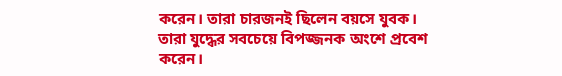করেন। তারা চারজনই ছিলেন বয়সে যুবক। তারা যুদ্ধের সবচেয়ে বিপজ্জনক অংশে প্রবেশ করেন।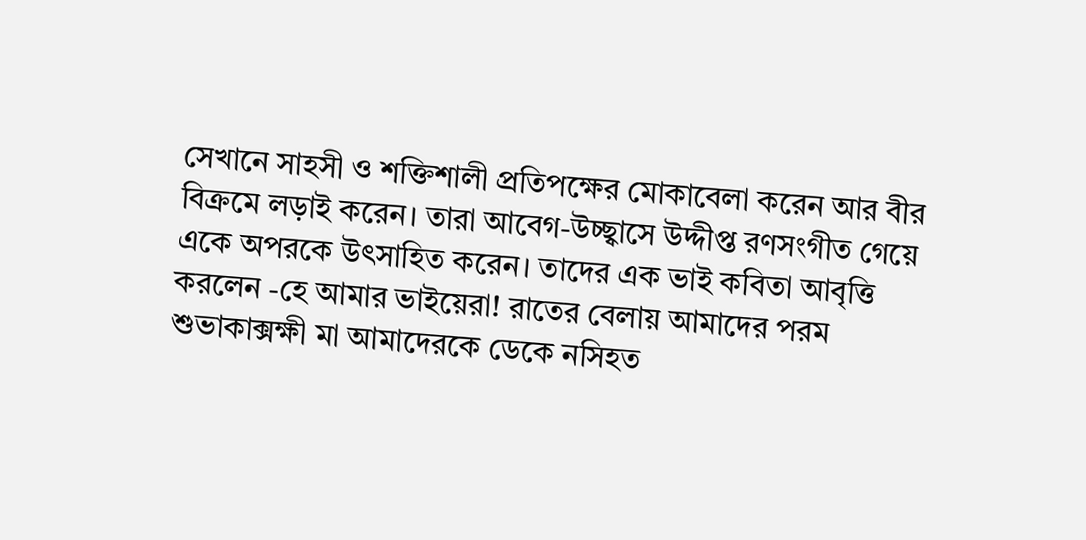সেখানে সাহসী ও শক্তিশালী প্রতিপক্ষের মোকাবেলা করেন আর বীর বিক্রমে লড়াই করেন। তারা আবেগ-উচ্ছ্বাসে উদ্দীপ্ত রণসংগীত গেয়ে একে অপরকে উৎসাহিত করেন। তাদের এক ভাই কবিতা আবৃত্তি করলেন -হে আমার ভাইয়েরা! রাতের বেলায় আমাদের পরম শুভাকাক্সক্ষী মা আমাদেরকে ডেকে নসিহত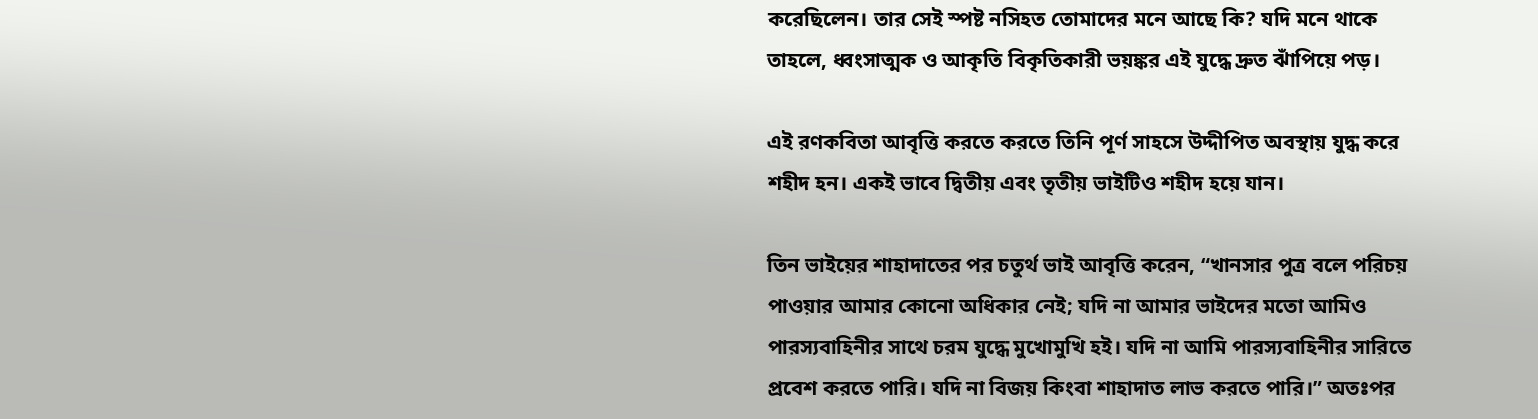করেছিলেন। তার সেই স্পষ্ট নসিহত তোমাদের মনে আছে কি? যদি মনে থাকে তাহলে, ধ্বংসাত্মক ও আকৃতি বিকৃতিকারী ভয়ঙ্কর এই যুদ্ধে দ্রুত ঝাঁপিয়ে পড়।

এই রণকবিতা আবৃত্তি করতে করতে তিনি পূর্ণ সাহসে উদ্দীপিত অবস্থায় যুদ্ধ করে শহীদ হন। একই ভাবে দ্বিতীয় এবং তৃতীয় ভাইটিও শহীদ হয়ে যান।

তিন ভাইয়ের শাহাদাতের পর চতুর্থ ভাই আবৃত্তি করেন, “খানসার পুত্র বলে পরিচয় পাওয়ার আমার কোনো অধিকার নেই; যদি না আমার ভাইদের মতো আমিও পারস্যবাহিনীর সাথে চরম যুদ্ধে মুখোমুখি হই। যদি না আমি পারস্যবাহিনীর সারিতে প্রবেশ করতে পারি। যদি না বিজয় কিংবা শাহাদাত লাভ করতে পারি।” অতঃপর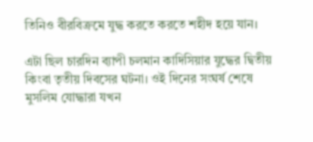তিনিও বীরবিক্রমে যুদ্ধ করতে করতে শহীদ হয়ে যান।

এটা ছিল চারদিন ব্যাপী চলমান কাদিসিয়ার যুদ্ধের দ্বিতীয় কিংবা তৃতীয় দিবসের ঘটনা। ওই দিনের সংঘর্ষ শেষে মুসলিম যোদ্ধারা যখন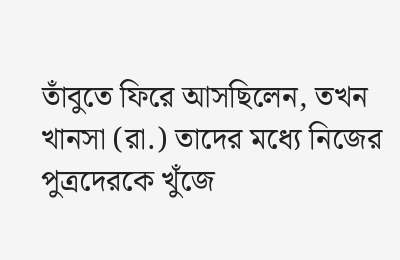তাঁবুতে ফিরে আসছিলেন, তখন খানসা (রা.) তাদের মধ্যে নিজের পুত্রদেরকে খুঁজে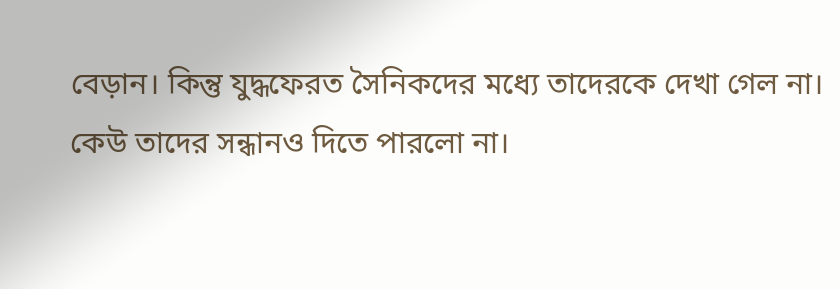বেড়ান। কিন্তু যুদ্ধফেরত সৈনিকদের মধ্যে তাদেরকে দেখা গেল না। কেউ তাদের সন্ধানও দিতে পারলো না।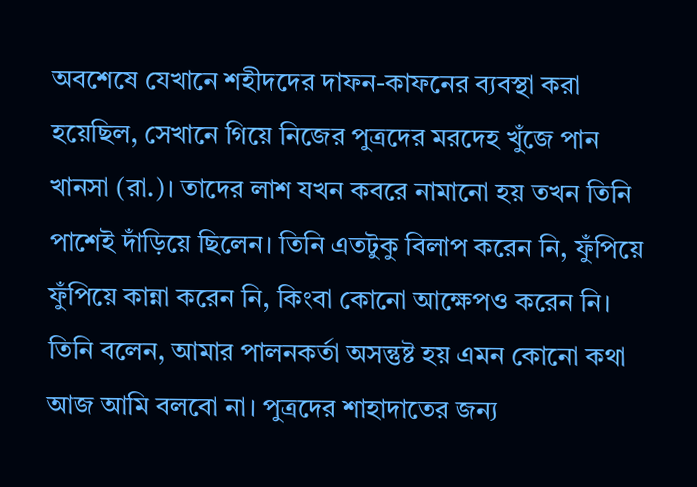অবশেষে যেখানে শহীদদের দাফন-কাফনের ব্যবস্থা করা হয়েছিল, সেখানে গিয়ে নিজের পুত্রদের মরদেহ খুঁজে পান খানসা (রা.)। তাদের লাশ যখন কবরে নামানো হয় তখন তিনি পাশেই দাঁড়িয়ে ছিলেন। তিনি এতটুকু বিলাপ করেন নি, ফুঁপিয়ে ফুঁপিয়ে কান্না করেন নি, কিংবা কোনো আক্ষেপও করেন নি। তিনি বলেন, আমার পালনকর্তা অসন্তুষ্ট হয় এমন কোনো কথা আজ আমি বলবো না। পুত্রদের শাহাদাতের জন্য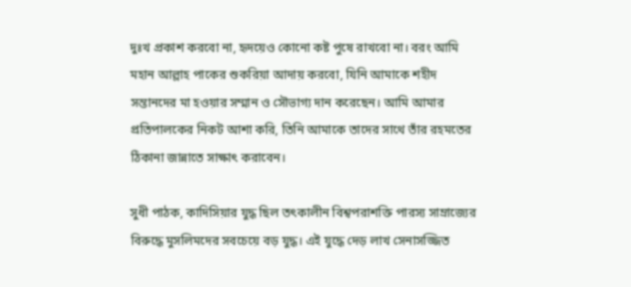দুঃখ প্রকাশ করবো না, হৃদয়েও কোনো কষ্ট পুষে রাখবো না। বরং আমি মহান আল্লাহ পাকের শুকরিয়া আদায় করবো, যিনি আমাকে শহীদ সন্তানদের মা হওয়ার সম্মান ও সৌভাগ্য দান করেছেন। আমি আমার প্রতিপালকের নিকট আশা করি, তিনি আমাকে তাদের সাথে তাঁর রহমতের ঠিকানা জান্নাতে সাক্ষাৎ করাবেন।

সুধী পাঠক, কাদিসিয়ার যুদ্ধ ছিল তৎকালীন বিশ্বপরাশক্তি পারস্য সাম্রাজ্যের বিরুদ্ধে মুসলিমদের সবচেয়ে বড় যুদ্ধ। এই যুদ্ধে দেড় লাখ সেনাসজ্জিত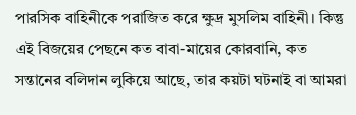পারসিক বাহিনীকে পরাজিত করে ক্ষুদ্র মুসলিম বাহিনী। কিন্তু এই বিজয়ের পেছনে কত বাবা-মায়ের কোরবানি, কত সন্তানের বলিদান লুকিয়ে আছে, তার কয়টা ঘটনাই বা আমরা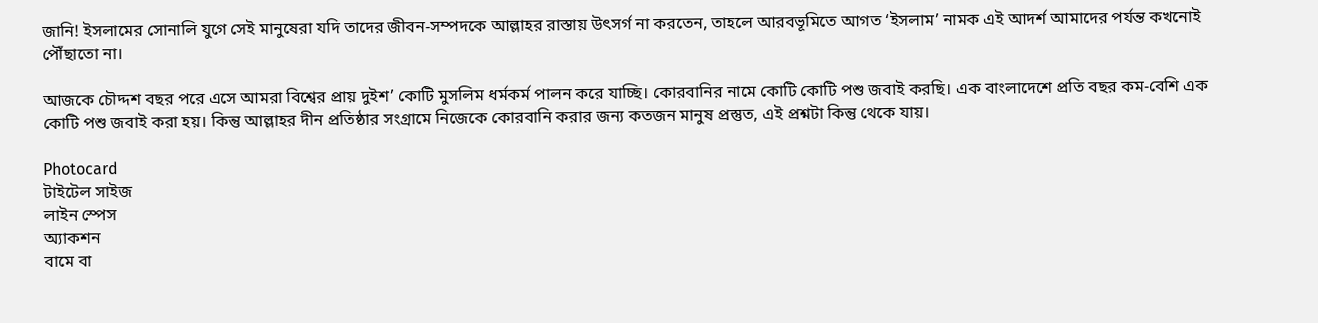জানি! ইসলামের সোনালি যুগে সেই মানুষেরা যদি তাদের জীবন-সম্পদকে আল্লাহর রাস্তায় উৎসর্গ না করতেন, তাহলে আরবভূমিতে আগত ‘ইসলাম’ নামক এই আদর্শ আমাদের পর্যন্ত কখনোই পৌঁছাতো না।

আজকে চৌদ্দশ বছর পরে এসে আমরা বিশ্বের প্রায় দুইশ’ কোটি মুসলিম ধর্মকর্ম পালন করে যাচ্ছি। কোরবানির নামে কোটি কোটি পশু জবাই করছি। এক বাংলাদেশে প্রতি বছর কম-বেশি এক কোটি পশু জবাই করা হয়। কিন্তু আল্লাহর দীন প্রতিষ্ঠার সংগ্রামে নিজেকে কোরবানি করার জন্য কতজন মানুষ প্রস্তুত, এই প্রশ্নটা কিন্তু থেকে যায়।

Photocard
টাইটেল সাইজ
লাইন স্পেস
অ্যাকশন
বামে বা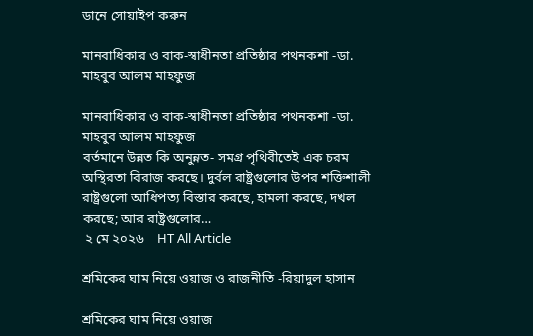ডানে সোয়াইপ করুন

মানবাধিকার ও বাক-স্বাধীনতা প্রতিষ্ঠার পথনকশা -ডা. মাহবুব আলম মাহফুজ

মানবাধিকার ও বাক-স্বাধীনতা প্রতিষ্ঠার পথনকশা -ডা. মাহবুব আলম মাহফুজ
বর্তমানে উন্নত কি অনুন্নত- সমগ্র পৃথিবীতেই এক চরম অস্থিরতা বিরাজ করছে। দুর্বল রাষ্ট্রগুলোর উপর শক্তিশালী রাষ্ট্রগুলো আধিপত্য বিস্তার করছে, হামলা করছে, দখল করছে; আর রাষ্ট্রগুলোর…
 ২ মে ২০২৬    HT All Article

শ্রমিকের ঘাম নিয়ে ওয়াজ ও রাজনীতি -রিয়াদুল হাসান

শ্রমিকের ঘাম নিয়ে ওয়াজ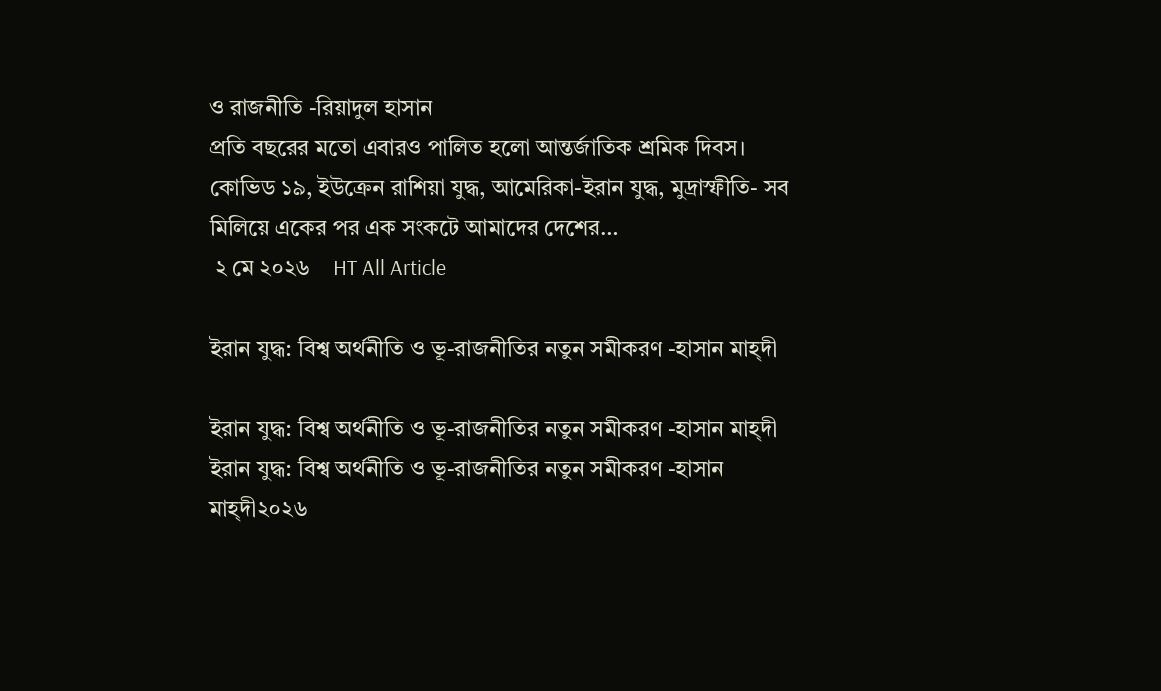ও রাজনীতি -রিয়াদুল হাসান
প্রতি বছরের মতো এবারও পালিত হলো আন্তর্জাতিক শ্রমিক দিবস। কোভিড ১৯, ইউক্রেন রাশিয়া যুদ্ধ, আমেরিকা-ইরান যুদ্ধ, মুদ্রাস্ফীতি- সব মিলিয়ে একের পর এক সংকটে আমাদের দেশের…
 ২ মে ২০২৬    HT All Article

ইরান যুদ্ধ: বিশ্ব অর্থনীতি ও ভূ-রাজনীতির নতুন সমীকরণ -হাসান মাহ্দী

ইরান যুদ্ধ: বিশ্ব অর্থনীতি ও ভূ-রাজনীতির নতুন সমীকরণ -হাসান মাহ্দী
ইরান যুদ্ধ: বিশ্ব অর্থনীতি ও ভূ-রাজনীতির নতুন সমীকরণ -হাসান মাহ্দী২০২৬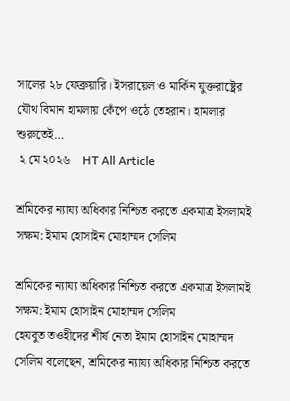সালের ২৮ ফেব্রুয়ারি। ইসরায়েল ও মার্কিন যুক্তরাষ্ট্রের যৌথ বিমান হামলায় কেঁপে ওঠে তেহরান। হামলার শুরুতেই…
 ২ মে ২০২৬    HT All Article

শ্রমিকের ন্যায্য অধিকার নিশ্চিত করতে একমাত্র ইসলামই সক্ষম: ইমাম হোসাইন মোহাম্মদ সেলিম

শ্রমিকের ন্যায্য অধিকার নিশ্চিত করতে একমাত্র ইসলামই সক্ষম: ইমাম হোসাইন মোহাম্মদ সেলিম
হেযবুত তওহীদের শীর্ষ নেতা ইমাম হোসাইন মোহাম্মদ সেলিম বলেছেন, শ্রমিকের ন্যায্য অধিকার নিশ্চিত করতে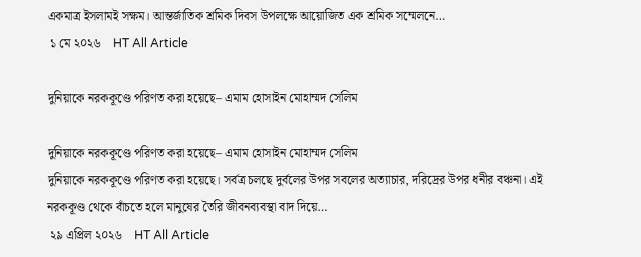একমাত্র ইসলামই সক্ষম। আন্তর্জাতিক শ্রমিক দিবস উপলক্ষে আয়োজিত এক শ্রমিক সম্মেলনে…
 ১ মে ২০২৬    HT All Article

দুনিয়াকে নরককূণ্ডে পরিণত করা হয়েছে– এমাম হোসাইন মোহাম্মদ সেলিম

দুনিয়াকে নরককূণ্ডে পরিণত করা হয়েছে– এমাম হোসাইন মোহাম্মদ সেলিম
দুনিয়াকে নরককূণ্ডে পরিণত করা হয়েছে। সর্বত্র চলছে দুর্বলের উপর সবলের অত্যাচার, দরিদ্রের উপর ধনীর বঞ্চনা। এই নরককূণ্ড থেকে বাঁচতে হলে মানুষের তৈরি জীবনব্যবস্থা বাদ দিয়ে…
 ২৯ এপ্রিল ২০২৬    HT All Article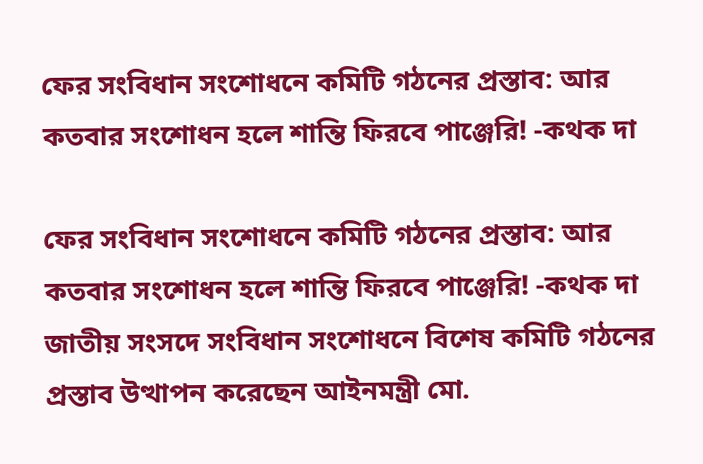ফের সংবিধান সংশোধনে কমিটি গঠনের প্রস্তাব: আর কতবার সংশোধন হলে শান্তি ফিরবে পাঞ্জেরি! -কথক দা

ফের সংবিধান সংশোধনে কমিটি গঠনের প্রস্তাব: আর কতবার সংশোধন হলে শান্তি ফিরবে পাঞ্জেরি! -কথক দা
জাতীয় সংসদে সংবিধান সংশোধনে বিশেষ কমিটি গঠনের প্রস্তাব উত্থাপন করেছেন আইনমন্ত্রী মো.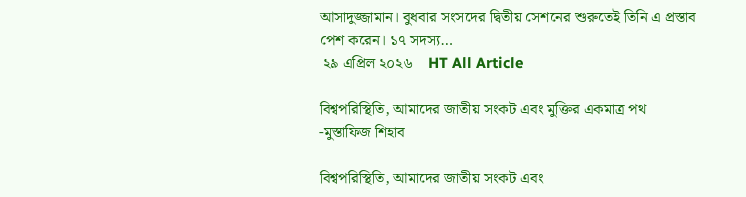আসাদুজ্জামান। বুধবার সংসদের দ্বিতীয় সেশনের শুরুতেই তিনি এ প্রস্তাব পেশ করেন। ১৭ সদস্য…
 ২৯ এপ্রিল ২০২৬    HT All Article

বিশ্বপরিস্থিতি, আমাদের জাতীয় সংকট এবং মুক্তির একমাত্র পথ -মুস্তাফিজ শিহাব

বিশ্বপরিস্থিতি, আমাদের জাতীয় সংকট এবং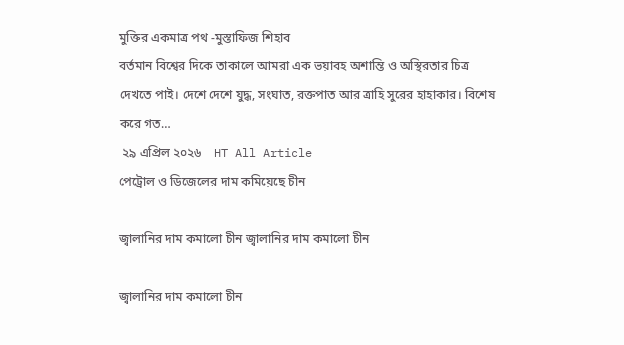মুক্তির একমাত্র পথ -মুস্তাফিজ শিহাব
বর্তমান বিশ্বের দিকে তাকালে আমরা এক ভয়াবহ অশান্তি ও অস্থিরতার চিত্র দেখতে পাই। দেশে দেশে যুদ্ধ, সংঘাত, রক্তপাত আর ত্রাহি সুরের হাহাকার। বিশেষ করে গত…
 ২৯ এপ্রিল ২০২৬    HT All Article
পেট্রোল ও ডিজেলের দাম কমিয়েছে চীন

জ্বালানির দাম কমালো চীন জ্বালানির দাম কমালো চীন

জ্বালানির দাম কমালো চীন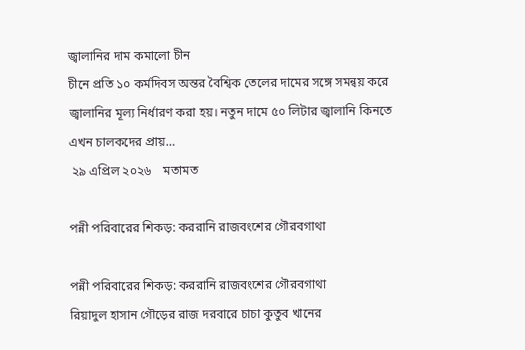জ্বালানির দাম কমালো চীন
চীনে প্রতি ১০ কর্মদিবস অন্তর বৈশ্বিক তেলের দামের সঙ্গে সমন্বয় করে জ্বালানির মূল্য নির্ধারণ করা হয়। নতুন দামে ৫০ লিটার জ্বালানি কিনতে এখন চালকদের প্রায়…
 ২৯ এপ্রিল ২০২৬    মতামত

পন্নী পরিবারের শিকড়: কররানি রাজবংশের গৌরবগাথা

পন্নী পরিবারের শিকড়: কররানি রাজবংশের গৌরবগাথা
রিয়াদুল হাসান গৌড়ের রাজ দরবারে চাচা কুতুব খানের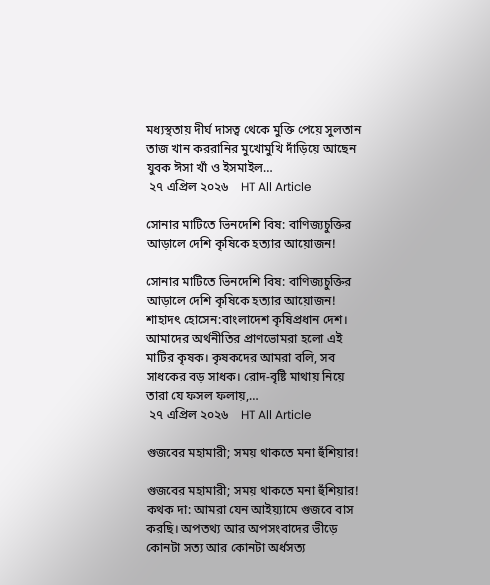মধ্যস্থতায় দীর্ঘ দাসত্ব থেকে মুক্তি পেয়ে সুলতান তাজ খান কররানির মুখোমুখি দাঁড়িয়ে আছেন যুবক ঈসা খাঁ ও ইসমাইল…
 ২৭ এপ্রিল ২০২৬    HT All Article

সোনার মাটিতে ভিনদেশি বিষ: বাণিজ্যচুক্তির আড়ালে দেশি কৃষিকে হত্যার আয়োজন!

সোনার মাটিতে ভিনদেশি বিষ: বাণিজ্যচুক্তির আড়ালে দেশি কৃষিকে হত্যার আয়োজন!
শাহাদৎ হোসেন:বাংলাদেশ কৃষিপ্রধান দেশ। আমাদের অর্থনীতির প্রাণভোমরা হলো এই মাটির কৃষক। কৃষকদের আমরা বলি, সব সাধকের বড় সাধক। রোদ-বৃষ্টি মাথায় নিয়ে তারা যে ফসল ফলায়,…
 ২৭ এপ্রিল ২০২৬    HT All Article

গুজবের মহামারী; সময় থাকতে মনা হুঁশিয়ার!

গুজবের মহামারী; সময় থাকতে মনা হুঁশিয়ার!
কথক দা: আমরা যেন আইয়্যামে গুজবে বাস করছি। অপতথ্য আর অপসংবাদের ভীড়ে কোনটা সত্য আর কোনটা অর্ধসত্য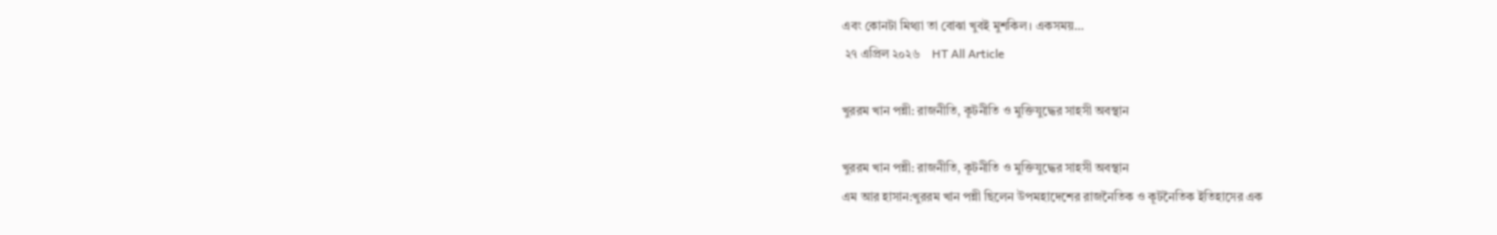এবং কোনটা মিথ্যা তা বোঝা খুবই মুশকিল। একসময়…
 ২৭ এপ্রিল ২০২৬    HT All Article

খুররম খান পন্নী: রাজনীতি, কূটনীতি ও মুক্তিযুদ্ধের সাহসী অবস্থান

খুররম খান পন্নী: রাজনীতি, কূটনীতি ও মুক্তিযুদ্ধের সাহসী অবস্থান
এম আর হাসান:খুররম খান পন্নী ছিলেন উপমহাদেশের রাজনৈতিক ও কূটনৈতিক ইতিহাসের এক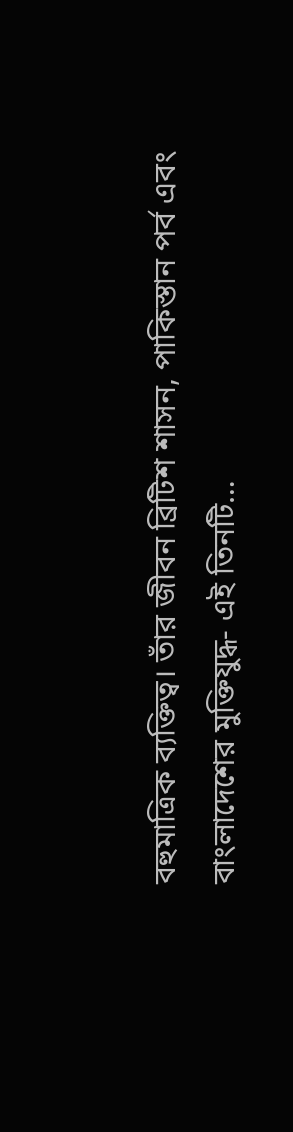বহুমাত্রিক ব্যক্তিত্ব। তাঁর জীবন ব্রিটিশ শাসন, পাকিস্তান পর্ব এবং বাংলাদেশের মুক্তিযুদ্ধ- এই তিনটি…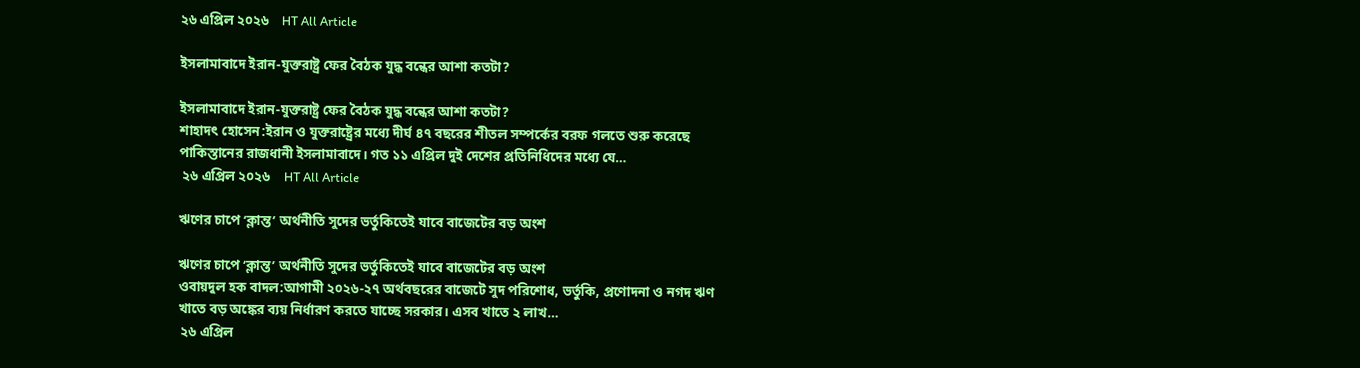২৬ এপ্রিল ২০২৬    HT All Article

ইসলামাবাদে ইরান-যুক্তরাষ্ট্র ফের বৈঠক যুদ্ধ বন্ধের আশা কতটা?

ইসলামাবাদে ইরান-যুক্তরাষ্ট্র ফের বৈঠক যুদ্ধ বন্ধের আশা কতটা?
শাহাদৎ হোসেন:ইরান ও যুক্তরাষ্ট্রের মধ্যে দীর্ঘ ৪৭ বছরের শীতল সম্পর্কের বরফ গলতে শুরু করেছে পাকিস্তানের রাজধানী ইসলামাবাদে। গত ১১ এপ্রিল দুই দেশের প্রতিনিধিদের মধ্যে যে…
 ২৬ এপ্রিল ২০২৬    HT All Article

ঋণের চাপে ‘ক্লান্ত’ অর্থনীতি সুদের ভর্তুকিতেই যাবে বাজেটের বড় অংশ

ঋণের চাপে ‘ক্লান্ত’ অর্থনীতি সুদের ভর্তুকিতেই যাবে বাজেটের বড় অংশ
ওবায়দুল হক বাদল:আগামী ২০২৬-২৭ অর্থবছরের বাজেটে সুদ পরিশোধ, ভর্তুকি, প্রণোদনা ও নগদ ঋণ খাতে বড় অঙ্কের ব্যয় নির্ধারণ করতে যাচ্ছে সরকার। এসব খাতে ২ লাখ…
 ২৬ এপ্রিল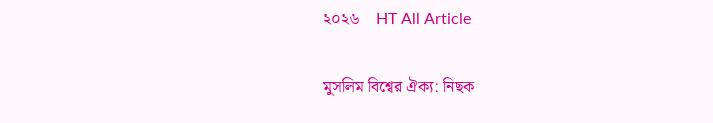২০২৬    HT All Article

মুসলিম বিশ্বের ঐক্য: নিছক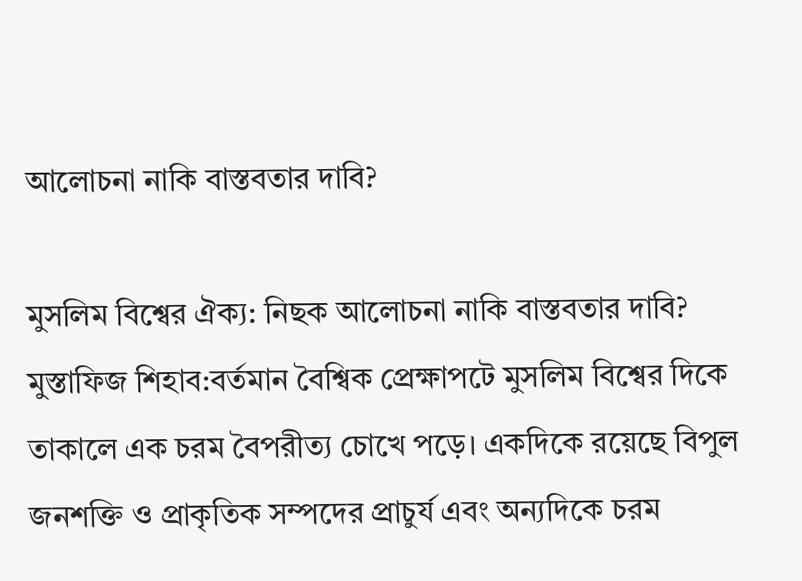আলোচনা নাকি বাস্তবতার দাবি?

মুসলিম বিশ্বের ঐক্য: নিছক আলোচনা নাকি বাস্তবতার দাবি?
মুস্তাফিজ শিহাব:বর্তমান বৈশ্বিক প্রেক্ষাপটে মুসলিম বিশ্বের দিকে তাকালে এক চরম বৈপরীত্য চোখে পড়ে। একদিকে রয়েছে বিপুল জনশক্তি ও প্রাকৃতিক সম্পদের প্রাচুর্য এবং অন্যদিকে চরম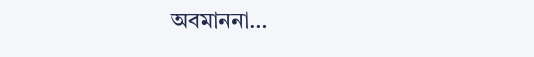অবমাননা…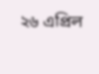২৬ এপ্রিল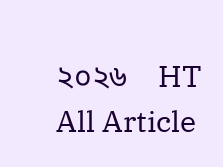২০২৬    HT All Article